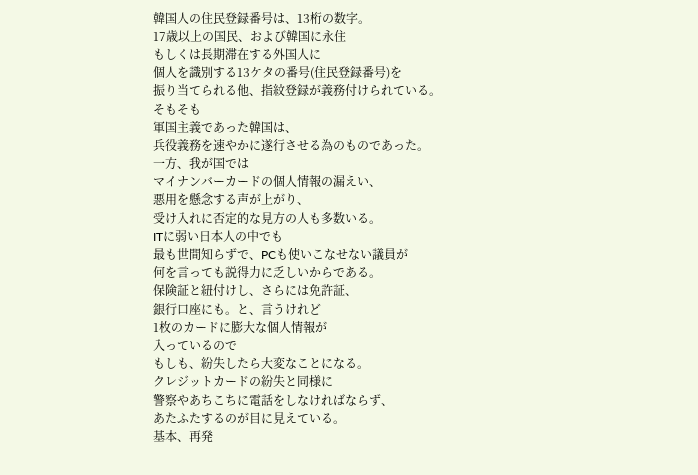韓国人の住民登録番号は、13桁の数字。
17歳以上の国民、および韓国に永住
もしくは長期滞在する外国人に
個人を識別する13ケタの番号(住民登録番号)を
振り当てられる他、指紋登録が義務付けられている。
そもそも
軍国主義であった韓国は、
兵役義務を速やかに遂行させる為のものであった。
一方、我が国では
マイナンバーカードの個人情報の漏えい、
悪用を懸念する声が上がり、
受け入れに否定的な見方の人も多数いる。
ITに弱い日本人の中でも
最も世間知らずで、PCも使いこなせない議員が
何を言っても説得力に乏しいからである。
保険証と紐付けし、さらには免許証、
銀行口座にも。と、言うけれど
1枚のカードに膨大な個人情報が
入っているので
もしも、紛失したら大変なことになる。
クレジットカードの紛失と同様に
警察やあちこちに電話をしなければならず、
あたふたするのが目に見えている。
基本、再発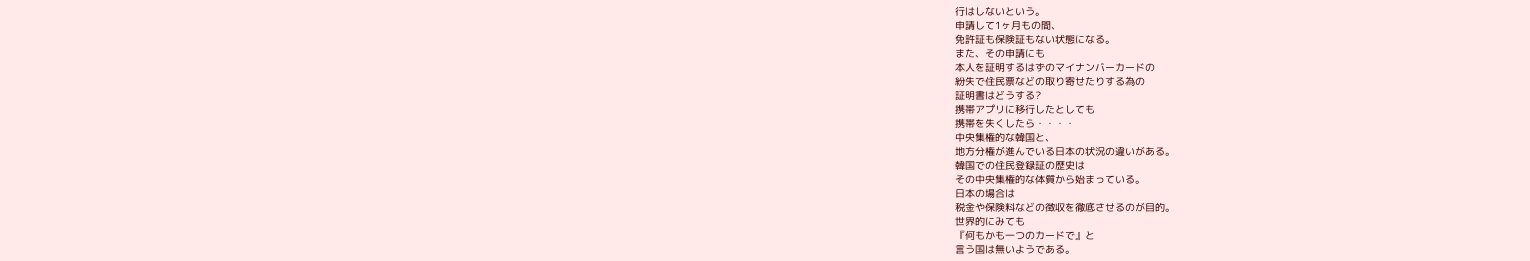行はしないという。
申請して1ヶ月もの間、
免許証も保険証もない状態になる。
また、その申請にも
本人を証明するはずのマイナンバーカードの
紛失で住民票などの取り寄せたりする為の
証明書はどうする?
携帯アプリに移行したとしても
携帯を失くしたら・・・・
中央集権的な韓国と、
地方分権が進んでいる日本の状況の違いがある。
韓国での住民登録証の歴史は
その中央集権的な体質から始まっている。
日本の場合は
税金や保険料などの徴収を徹底させるのが目的。
世界的にみても
『何もかも一つのカードで』と
言う国は無いようである。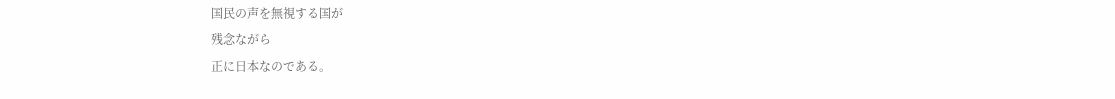国民の声を無視する国が
残念ながら
正に日本なのである。